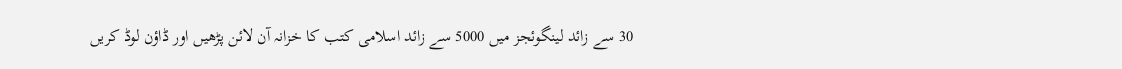30 سے زائد لینگوئجز میں 5000 سے زائد اسلامی کتب کا خزانہ آن لائن پڑھیں اور ڈاؤن لوڈ کریں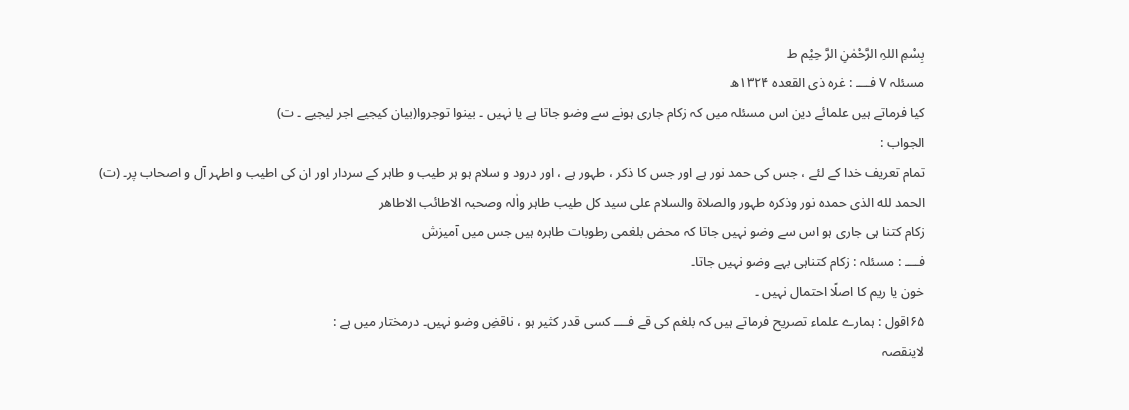بِسْمِ اللہِ الرَّحْمٰنِ الرَّ حِیْم ط
مسئلہ ۷ فــــ : غرہ ذی القعدہ ۱۳۲۴ھ
کیا فرماتے ہیں علمائے دین اس مسئلہ میں کہ زکام جاری ہونے سے وضو جاتا ہے یا نہیں ۔ بینوا توجروا(بیان کیجیے اجر لیجیے ۔ ت)
الجواب :
تمام تعریف خدا کے لئے ، جس کی حمد نور ہے اور جس کا ذکر ، طہور ہے ، اور درود و سلام ہو ہر طیب و طاہر کے سردار اور ان کی اطیب و اطہر آل و اصحاب پر۔ (ت)
الحمد لله الذی حمدہ نور وذکرہ طہور والصلاۃ والسلام علی سید کل طیب طاہر واٰلہ وصحبہ الاطائب الاطاھر
زکام کتنا ہی جاری ہو اس سے وضو نہیں جاتا کہ محض بلغمی رطوبات طاہرہ ہیں جس میں آمیزش
فــــ : مسئلہ : زکام کتناہی بہے وضو نہیں جاتا۔
خون یا ریم کا اصلًا احتمال نہیں ۔
۶۵اقول : ہمارے علماء تصریح فرماتے ہیں کہ بلغم کی قے فــــ کسی قدر کثیر ہو ، ناقضِ وضو نہیں۔ درمختار میں ہے :
لاینقصہ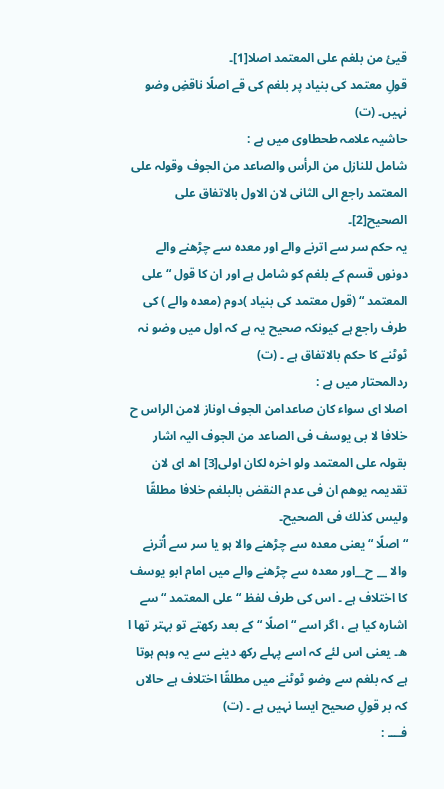قیئ من بلغم علی المعتمد اصلا[1]۔
قولِ معتمد کی بنیاد پر بلغم کی قے اصلًا ناقضِ وضو نہیں۔ (ت)
حاشیہ علامہ طحطاوی میں ہے :
شامل للنازل من الرأس والصاعد من الجوف وقولہ علی المعتمد راجع الی الثانی لان الاول بالاتفاق علی الصحیح[2]۔
یہ حکم سر سے اترنے والے اور معدہ سے چڑھنے والے دونوں قسم کے بلغم کو شامل ہے اور ان کا قول “ علی المعتمد “ (قول معتمد کی بنیاد )دوم (معدہ والے ) کی طرف راجع ہے کیونکہ صحیح یہ ہے کہ اول میں وضو نہ ٹوٹنے کا حکم بالاتفاق ہے ۔ (ت)
ردالمحتار میں ہے :
اصلا ای سواء کان صاعدامن الجوف اوناز لامن الراس ح خلافا لا بی یوسف فی الصاعد من الجوف الیہ اشار بقولہ علی المعتمد ولو اخرہ لکان اولی[3] اھ ای لان تقدیمہ یوھم ان فی عدم النقض بالبلغم خلافا مطلقًا ولیس کذلك فی الصحیح۔
“ اصلًا “ یعنی معدہ سے چڑھنے والا ہو یا سر سے اُترنے والا __ ح__اور معدہ سے چڑھنے والے میں امام ابو یوسف کا اختلاف ہے ۔ اس کی طرف لفظ “ علی المعتمد “ سے اشارہ کیا ہے ، اگر اسے “ اصلًا “ کے بعد رکھتے تو بہتر تھا ا ھ۔ یعنی اس لئے کہ اسے پہلے رکھ دینے سے یہ وہم ہوتا ہے کہ بلغم سے وضو ٹوٹنے میں مطلقًا اختلاف ہے حالاں کہ بر قولِ صحیح ایسا نہیں ہے ۔ (ت)
فــــ :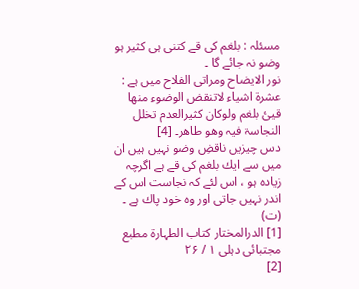مسئلہ : بلغم کی قے کتنی ہی کثیر ہو وضو نہ جائے گا ۔
نور الایضاح ومراتی الفلاح میں ہے :
عشرۃ اشیاء لاتنقض الوضوء منھا قیئ بلغم ولوکان کثیرالعدم تخلل النجاسۃ فیہ وھو طاھر۔ [4]
دس چیزیں ناقضِ وضو نہیں ہیں ان میں سے ایك بلغم کی قے ہے اگرچہ زیادہ ہو ، اس لئے کہ نجاست اس کے اندر نہیں جاتی اور وہ خود پاك ہے ۔ (ت)
[1] الدرالمختار کتاب الطہارۃ مطبع مجتبائی دہلی ۱ / ۲۶
[2]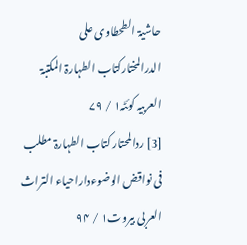حاشیۃ الطحطاوی علی الدرالمختارکتاب الطہارۃ المکتبۃ العربیہ کوئٹہ۱ / ۷۹
[3] ردالمحتار کتاب الطہارۃ مطلب فی نواقض الوضوءداراحیاء التراث العربی بیروت۱ / ۹۴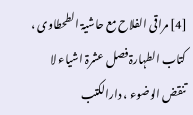[4] مراقی الفلاح مع حاشیۃ الطحطاوی ، کتاب الطہارۃ فصل عشرۃ اشیاء لا تنقض الوضوء ، دارالکتب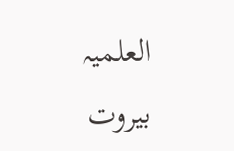العلمیہ بیروت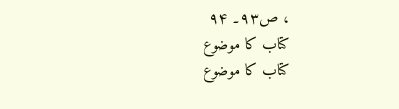، ص۹۳۔ ۹۴
کتاب کا موضوع
کتاب کا موضوع